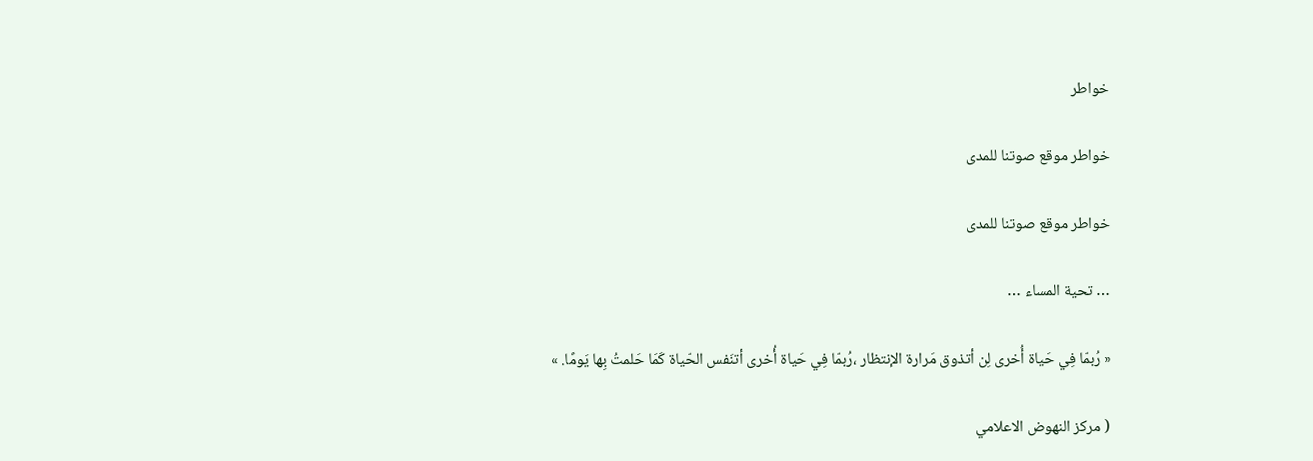خواطر

خواطر موقع صوتنا للمدى

خواطر موقع صوتنا للمدى

… تحية المساء …

« رُبمّا فِي حَياة أُخرى لِن أتذوق مَرارة الإنتظار ،رُبمّا فِي حَياة أُخرى أتنَفس الحّياة كَمَا حَلمتُ بِها يَومًا. »

( مركز النهوض الاعلامي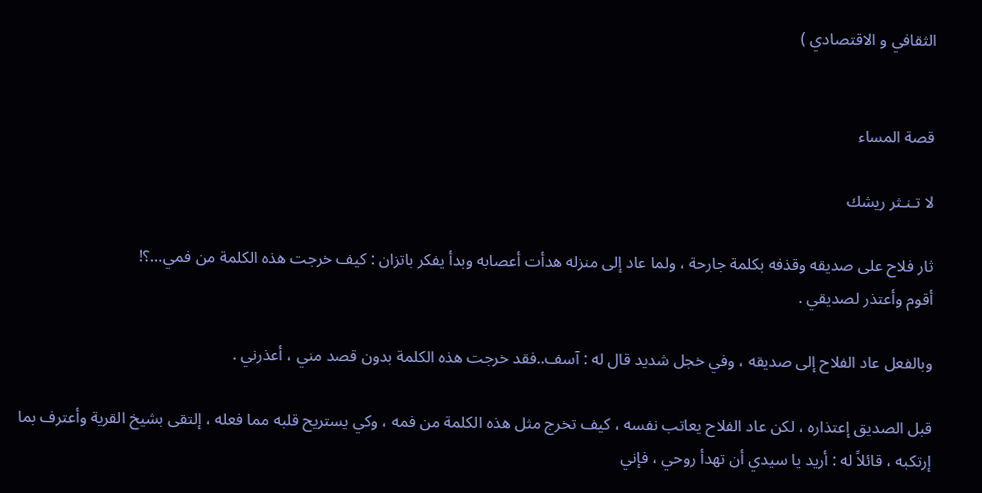الثقافي و الاقتصادي )


قصة المساء

لا تـنـثر ريشك

ثار فلاح على صديقه وقذفه بكلمة جارحة ، ولما عاد إلى منزله هدأت أعصابه وبدأ يفكر باتزان : كيف خرجت هذه الكلمة من فمي…؟!
أقوم وأعتذر لصديقي .

وبالفعل عاد الفلاح إلى صديقه ، وفي خجل شديد قال له : آسف..فقد خرجت هذه الكلمة بدون قصد مني ، أعذرني .

قبل الصديق إعتذاره ، لكن عاد الفلاح يعاتب نفسه ، كيف تخرج مثل هذه الكلمة من فمه ، وكي يستريح قلبه مما فعله ، إلتقى بشيخ القرية وأعترف بما إرتكبه ، قائلاً له : أريد يا سيدي أن تهدأ روحي ، فإني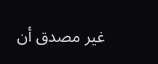غير مصدق أن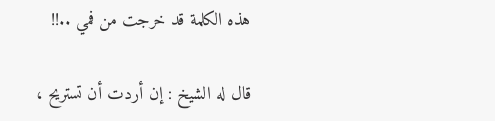هذه الكلمة قد خرجت من فمي ..!!

قال له الشيخ : إن أردت أن تستريح ،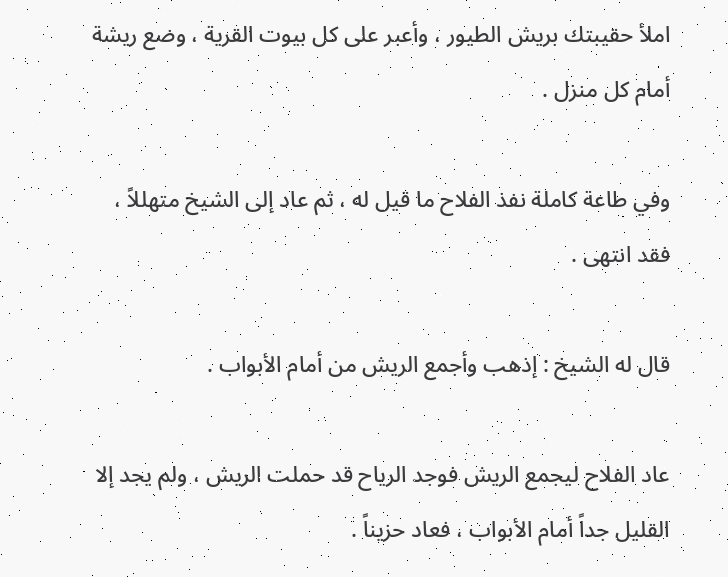املأ حقيبتك بريش الطيور ، وأعبر على كل بيوت القرية ، وضع ريشة أمام كل منزل .

وفي طاعة كاملة نفذ الفلاح ما قيل له ، ثم عاد إلى الشيخ متهللاً ، فقد انتهى .

قال له الشيخ : إذهب وأجمع الريش من أمام الأبواب .

عاد الفلاح ليجمع الريش فوجد الرياح قد حملت الريش ، ولم يجد إلا القليل جداً أمام الأبواب ، فعاد حزيناً .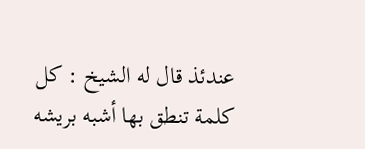عندئذ قال له الشيخ : كل كلمة تنطق بها أشبه بريشه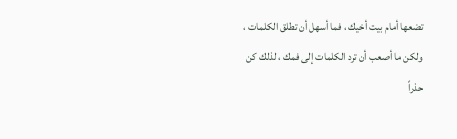تضعها أمام بيت أخيك ، فما أسهل أن تطلق الكلمات ، ولكن ما أصعب أن ترد الكلمات إلى فمك ، لذلك كن حذراً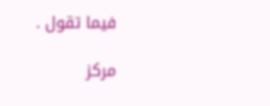فيما تقول .

مركز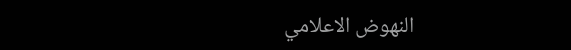النهوض الاعلامي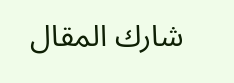شارك المقال